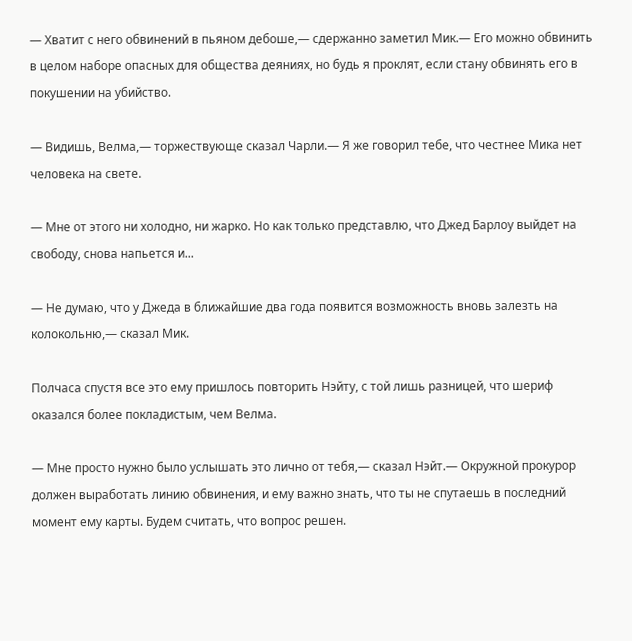— Хватит с него обвинений в пьяном дебоше,— сдержанно заметил Мик.— Его можно обвинить в целом наборе опасных для общества деяниях, но будь я проклят, если стану обвинять его в покушении на убийство.

— Видишь, Велма,— торжествующе сказал Чарли.— Я же говорил тебе, что честнее Мика нет человека на свете.

— Мне от этого ни холодно, ни жарко. Но как только представлю, что Джед Барлоу выйдет на свободу, снова напьется и...

— Не думаю, что у Джеда в ближайшие два года появится возможность вновь залезть на колокольню,— сказал Мик.

Полчаса спустя все это ему пришлось повторить Нэйту, с той лишь разницей, что шериф оказался более покладистым, чем Велма.

— Мне просто нужно было услышать это лично от тебя,— сказал Нэйт.— Окружной прокурор должен выработать линию обвинения, и ему важно знать, что ты не спутаешь в последний момент ему карты. Будем считать, что вопрос решен.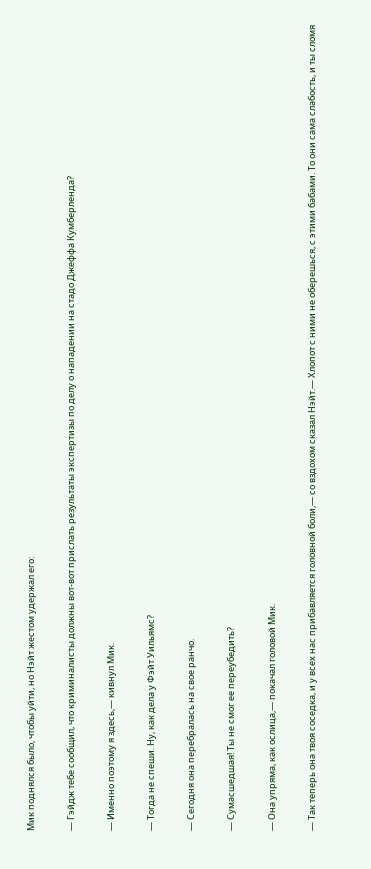Мик поднялся было, чтобы уйти, но Нэйт жестом удержал его:

— Гэйдж тебе сообщил, что криминалисты должны вот-вот прислать результаты экспертизы по делу о нападении на стадо Джеффа Кумберленда?

— Именно поэтому я здесь,— кивнул Мик.

— Тогда не спеши. Ну, как дела у Фэйт Уильямс?

— Сегодня она перебралась на свое ранчо.

— Сумасшедшая! Ты не смог ее переубедить?

— Она упряма, как ослица,— покачал головой Мик.

— Так теперь она твоя соседка, и у всех нас прибавляется головной боли,— со вздохом сказал Нэйт.— Хлопот с ними не оберешься, с этими бабами. То они сама слабость, и ты сломя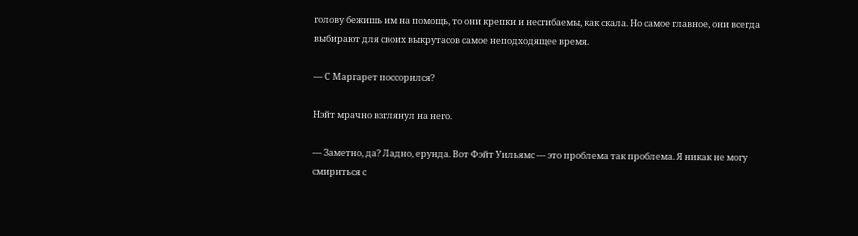голову бежишь им на помощь, то они крепки и несгибаемы, как скала. Но самое главное, они всегда выбирают для своих выкрутасов самое неподходящее время.

— С Маргарет поссорился?

Нэйт мрачно взглянул на него.

— Заметно, да? Ладно, ерунда. Вот Фэйт Уильямс — это проблема так проблема. Я никак не могу смириться с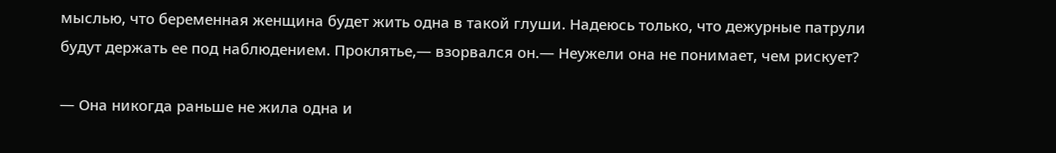мыслью, что беременная женщина будет жить одна в такой глуши. Надеюсь только, что дежурные патрули будут держать ее под наблюдением. Проклятье,— взорвался он.— Неужели она не понимает, чем рискует?

— Она никогда раньше не жила одна и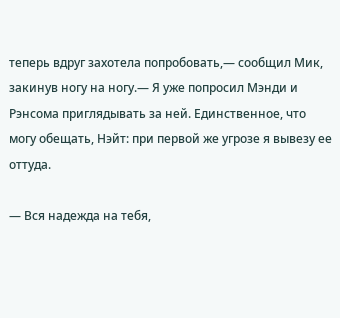теперь вдруг захотела попробовать,— сообщил Мик, закинув ногу на ногу.— Я уже попросил Мэнди и Рэнсома приглядывать за ней. Единственное, что могу обещать, Нэйт: при первой же угрозе я вывезу ее оттуда.

— Вся надежда на тебя,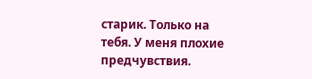старик. Только на тебя. У меня плохие предчувствия.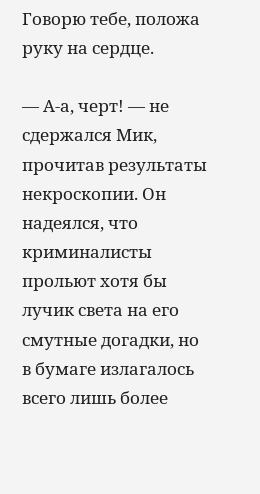Говорю тебе, положа руку на сердце.

— А-а, черт! — не сдержался Мик, прочитав результаты некроскопии. Он надеялся, что криминалисты прольют хотя бы лучик света на его смутные догадки, но в бумаге излагалось всего лишь более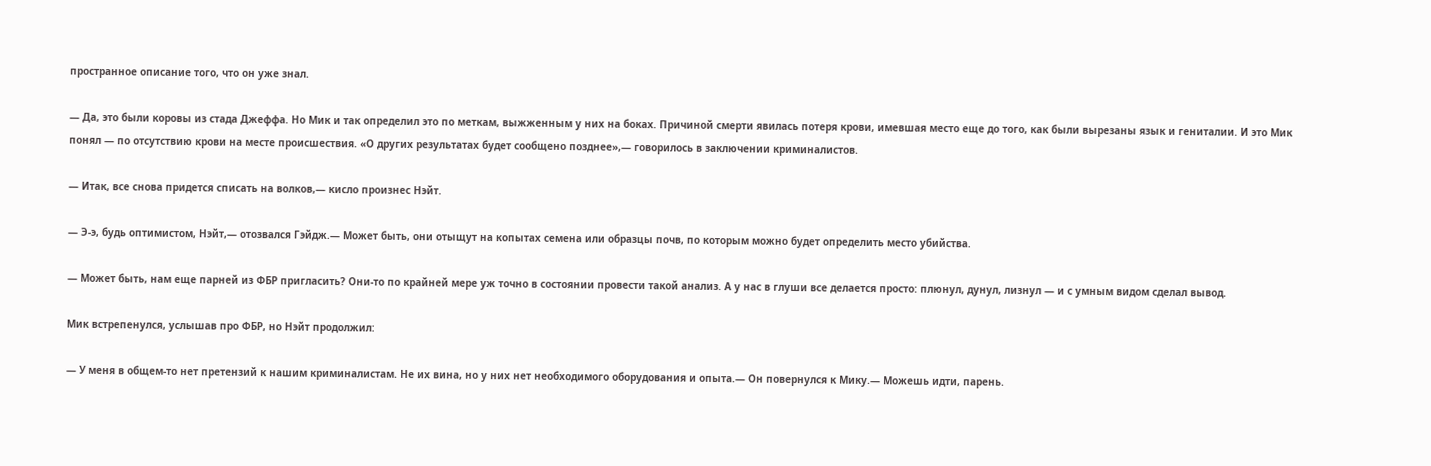пространное описание того, что он уже знал.

— Да, это были коровы из стада Джеффа. Но Мик и так определил это по меткам, выжженным у них на боках. Причиной смерти явилась потеря крови, имевшая место еще до того, как были вырезаны язык и гениталии. И это Мик понял — по отсутствию крови на месте происшествия. «О других результатах будет сообщено позднее»,— говорилось в заключении криминалистов.

— Итак, все снова придется списать на волков,— кисло произнес Нэйт.

— Э-э, будь оптимистом, Нэйт,— отозвался Гэйдж.— Может быть, они отыщут на копытах семена или образцы почв, по которым можно будет определить место убийства.

— Может быть, нам еще парней из ФБР пригласить? Они-то по крайней мере уж точно в состоянии провести такой анализ. А у нас в глуши все делается просто: плюнул, дунул, лизнул — и с умным видом сделал вывод.

Мик встрепенулся, услышав про ФБР, но Нэйт продолжил:

— У меня в общем-то нет претензий к нашим криминалистам. Не их вина, но у них нет необходимого оборудования и опыта.— Он повернулся к Мику.— Можешь идти, парень.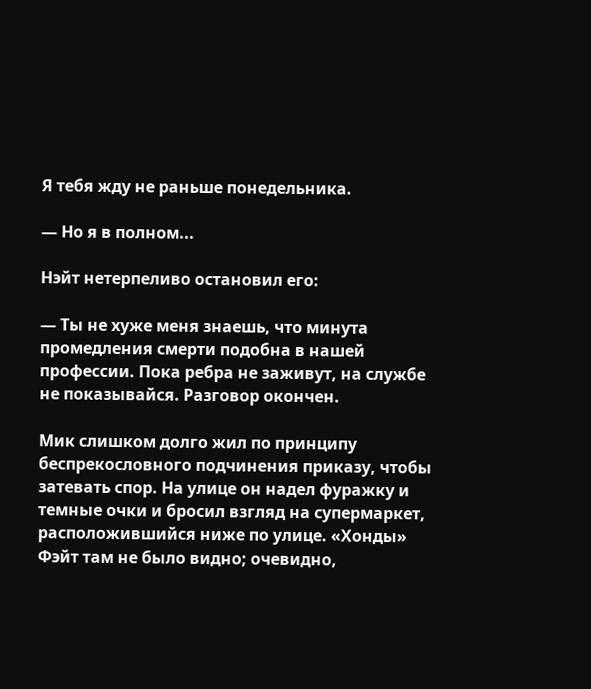Я тебя жду не раньше понедельника.

— Но я в полном...

Нэйт нетерпеливо остановил его:

— Ты не хуже меня знаешь, что минута промедления смерти подобна в нашей профессии. Пока ребра не заживут, на службе не показывайся. Разговор окончен.

Мик слишком долго жил по принципу беспрекословного подчинения приказу, чтобы затевать спор. На улице он надел фуражку и темные очки и бросил взгляд на супермаркет, расположившийся ниже по улице. «Хонды» Фэйт там не было видно; очевидно,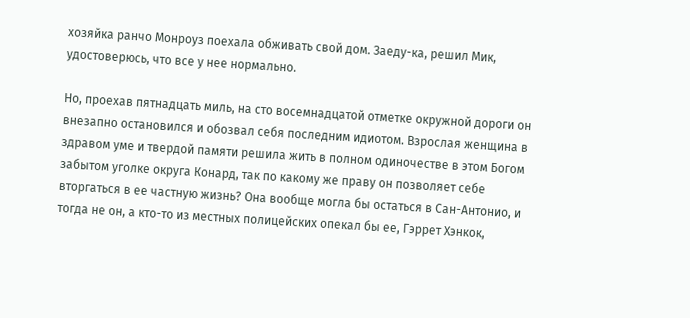хозяйка ранчо Монроуз поехала обживать свой дом. Заеду-ка, решил Мик, удостоверюсь, что все у нее нормально.

Но, проехав пятнадцать миль, на сто восемнадцатой отметке окружной дороги он внезапно остановился и обозвал себя последним идиотом. Взрослая женщина в здравом уме и твердой памяти решила жить в полном одиночестве в этом Богом забытом уголке округа Конард, так по какому же праву он позволяет себе вторгаться в ее частную жизнь? Она вообще могла бы остаться в Сан-Антонио, и тогда не он, а кто-то из местных полицейских опекал бы ее, Гэррет Хэнкок,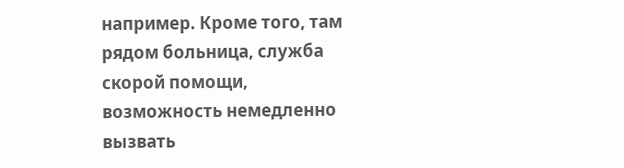например. Кроме того, там рядом больница, служба скорой помощи, возможность немедленно вызвать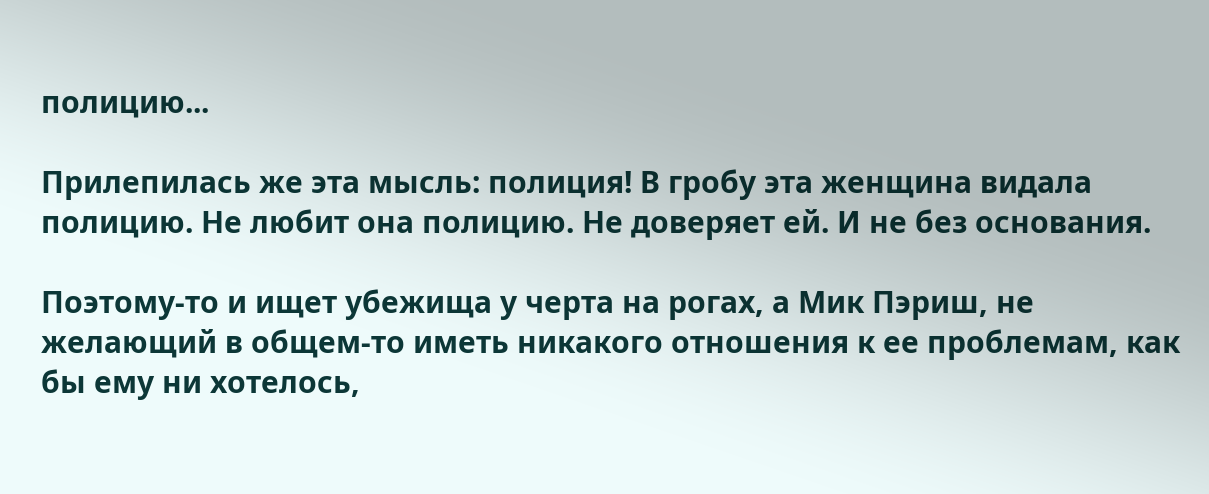полицию...

Прилепилась же эта мысль: полиция! В гробу эта женщина видала полицию. Не любит она полицию. Не доверяет ей. И не без основания.

Поэтому-то и ищет убежища у черта на рогах, а Мик Пэриш, не желающий в общем-то иметь никакого отношения к ее проблемам, как бы ему ни хотелось,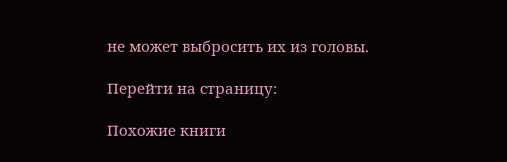не может выбросить их из головы.

Перейти на страницу:

Похожие книги